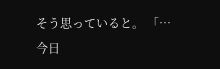そう思っていると。 「…今日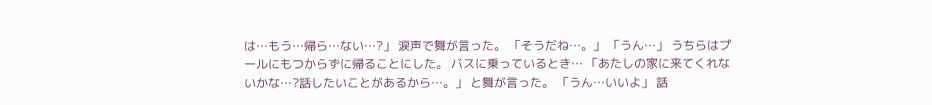は…もう…帰ら…ない…?」 涙声で舞が言った。 「そうだね…。」 「うん…」 うちらはプールにもつからずに帰ることにした。 バスに乗っているとき… 「あたしの家に来てくれないかな…?話したいことがあるから…。」 と舞が言った。 「うん…いいよ」 話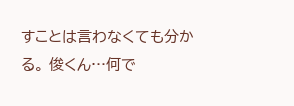すことは言わなくても分かる。 俊くん…何で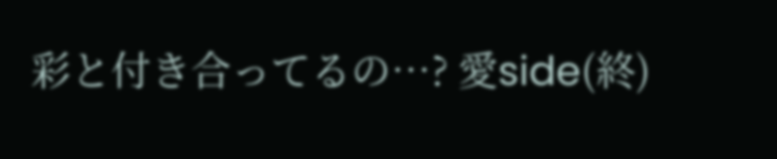彩と付き合ってるの…? 愛side(終)